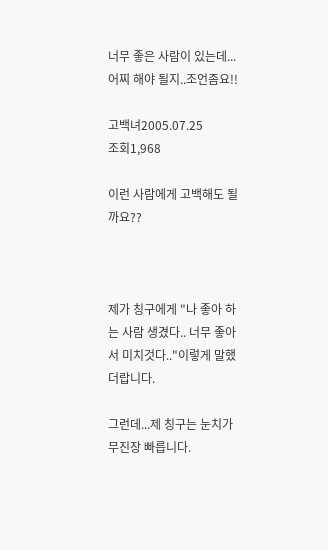너무 좋은 사람이 있는데...어찌 해야 될지..조언좀요!!

고백녀2005.07.25
조회1,968

이런 사람에게 고백해도 될까요??



제가 칭구에게 "나 좋아 하는 사람 생겼다.. 너무 좋아서 미치것다.."이렇게 말했더랍니다.

그런데...제 칭구는 눈치가 무진장 빠릅니다.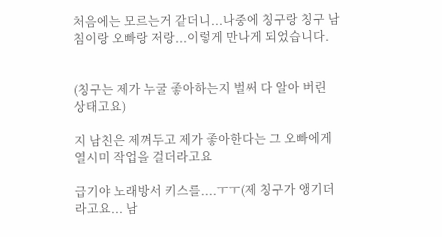처음에는 모르는거 같더니...나중에 칭구랑 칭구 남침이랑 오빠랑 저랑...이렇게 만나게 되었습니다.


(칭구는 제가 누굴 좋아하는지 벌써 다 알아 버린 상태고요)

지 남친은 제껴두고 제가 좋아한다는 그 오빠에게 열시미 작업을 걸더라고요

급기야 노래방서 키스를....ㅜㅜ(제 칭구가 앵기더라고요... 남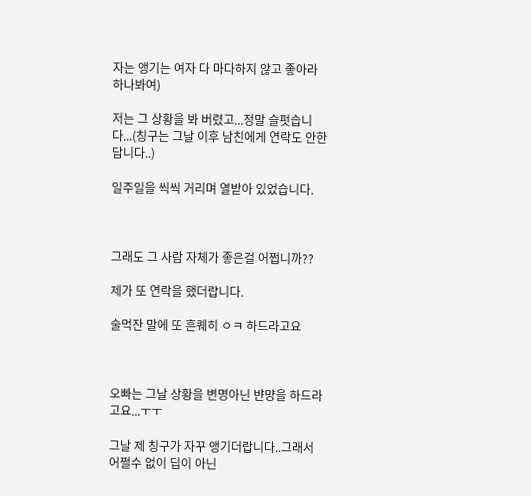자는 앵기는 여자 다 마다하지 않고 좋아라 하나봐여)

저는 그 상황을 봐 버렸고...정말 슬펏습니다...(칭구는 그날 이후 남친에게 연락도 안한답니다..)

일주일을 씩씩 거리며 열받아 있었습니다.



그래도 그 사람 자체가 좋은걸 어쩝니까??

제가 또 연락을 했더랍니다.

술먹잔 말에 또 흔퀘히 ㅇㅋ 하드라고요



오빠는 그날 상황을 변명아닌 뱐먕을 하드라고요...ㅜㅜ

그날 제 칭구가 자꾸 앵기더랍니다..그래서 어쩔수 없이 딥이 아닌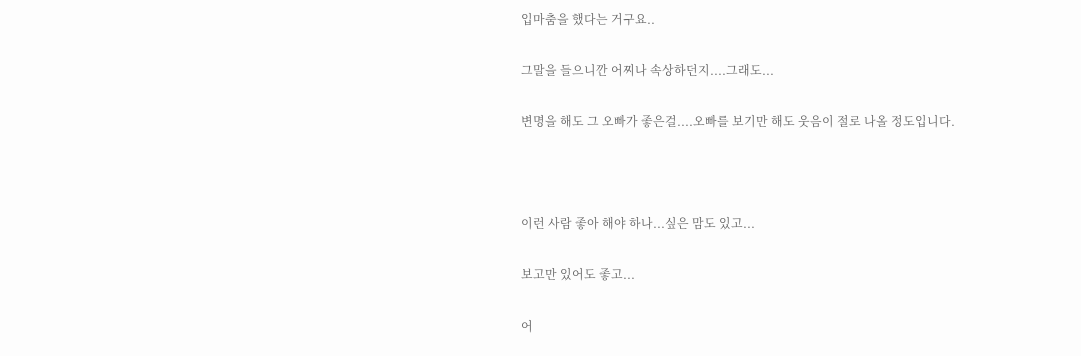입마춤을 했다는 거구요..

그말을 들으니깐 어찌나 속상하던지....그래도...

변명을 해도 그 오빠가 좋은걸....오빠를 보기만 해도 웃음이 절로 나올 정도입니다.



이런 사람 좋아 해야 하나...싶은 맘도 있고...

보고만 있어도 좋고...

어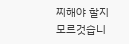찌해야 할지 모르것습니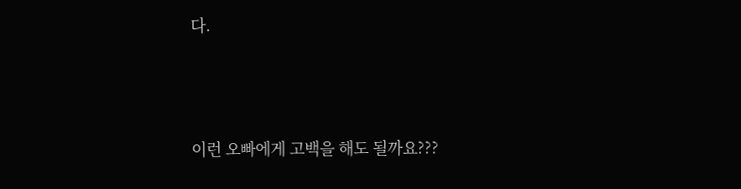다.



이런 오빠에게 고백을 해도 될까요???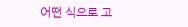어떤 식으로 고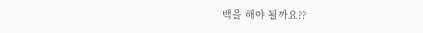백을 해야 될까요??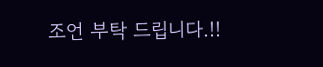조언 부탁 드립니다.!!